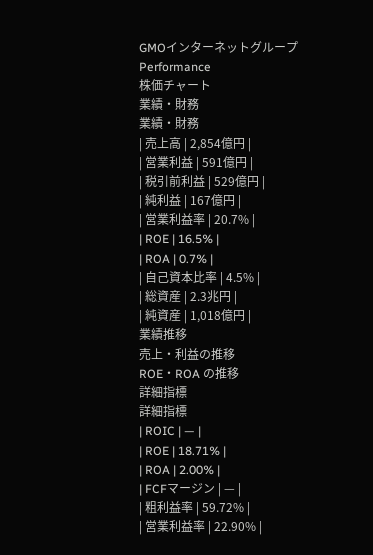GMOインターネットグループ
Performance
株価チャート
業績・財務
業績・財務
| 売上高 | 2,854億円 |
| 営業利益 | 591億円 |
| 税引前利益 | 529億円 |
| 純利益 | 167億円 |
| 営業利益率 | 20.7% |
| ROE | 16.5% |
| ROA | 0.7% |
| 自己資本比率 | 4.5% |
| 総資産 | 2.3兆円 |
| 純資産 | 1,018億円 |
業績推移
売上・利益の推移
ROE・ROA の推移
詳細指標
詳細指標
| ROIC | — |
| ROE | 18.71% |
| ROA | 2.00% |
| FCFマージン | — |
| 粗利益率 | 59.72% |
| 営業利益率 | 22.90% |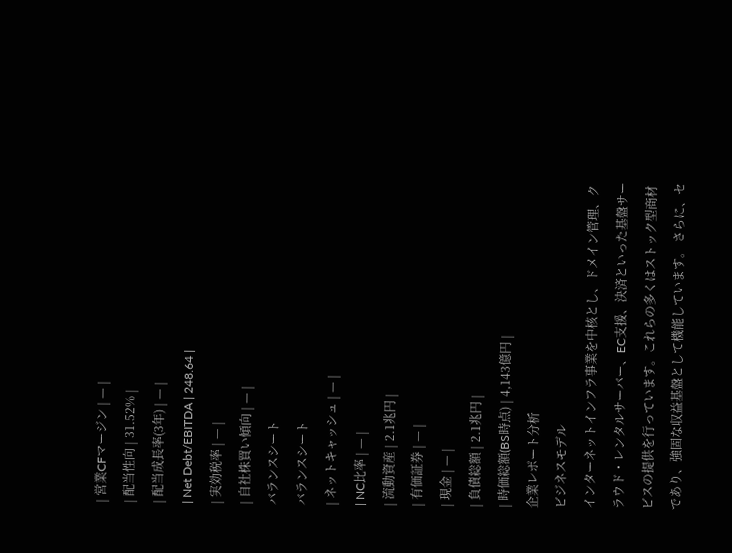| 営業CFマージン | — |
| 配当性向 | 31.52% |
| 配当成長率(3年) | — |
| Net Debt/EBITDA | 248.64 |
| 実効税率 | — |
| 自社株買い傾向 | — |
バランスシート
バランスシート
| ネットキャッシュ | — |
| NC比率 | — |
| 流動資産 | 2.1兆円 |
| 有価証券 | — |
| 現金 | — |
| 負債総額 | 2.1兆円 |
| 時価総額(BS時点) | 4,143億円 |
企業レポート分析
ビジネスモデル
インターネットインフラ事業を中核とし、ドメイン管理、クラウド・レンタルサーバー、EC支援、決済といった基盤サービスの提供を行っています。これらの多くはストック型商材であり、強固な収益基盤として機能しています。 さらに、セ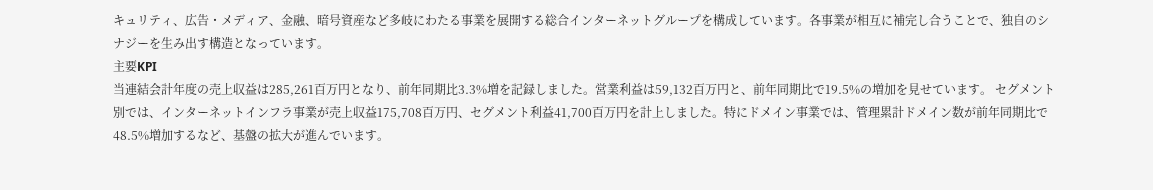キュリティ、広告・メディア、金融、暗号資産など多岐にわたる事業を展開する総合インターネットグループを構成しています。各事業が相互に補完し合うことで、独自のシナジーを生み出す構造となっています。
主要KPI
当連結会計年度の売上収益は285,261百万円となり、前年同期比3.3%増を記録しました。営業利益は59,132百万円と、前年同期比で19.5%の増加を見せています。 セグメント別では、インターネットインフラ事業が売上収益175,708百万円、セグメント利益41,700百万円を計上しました。特にドメイン事業では、管理累計ドメイン数が前年同期比で48.5%増加するなど、基盤の拡大が進んでいます。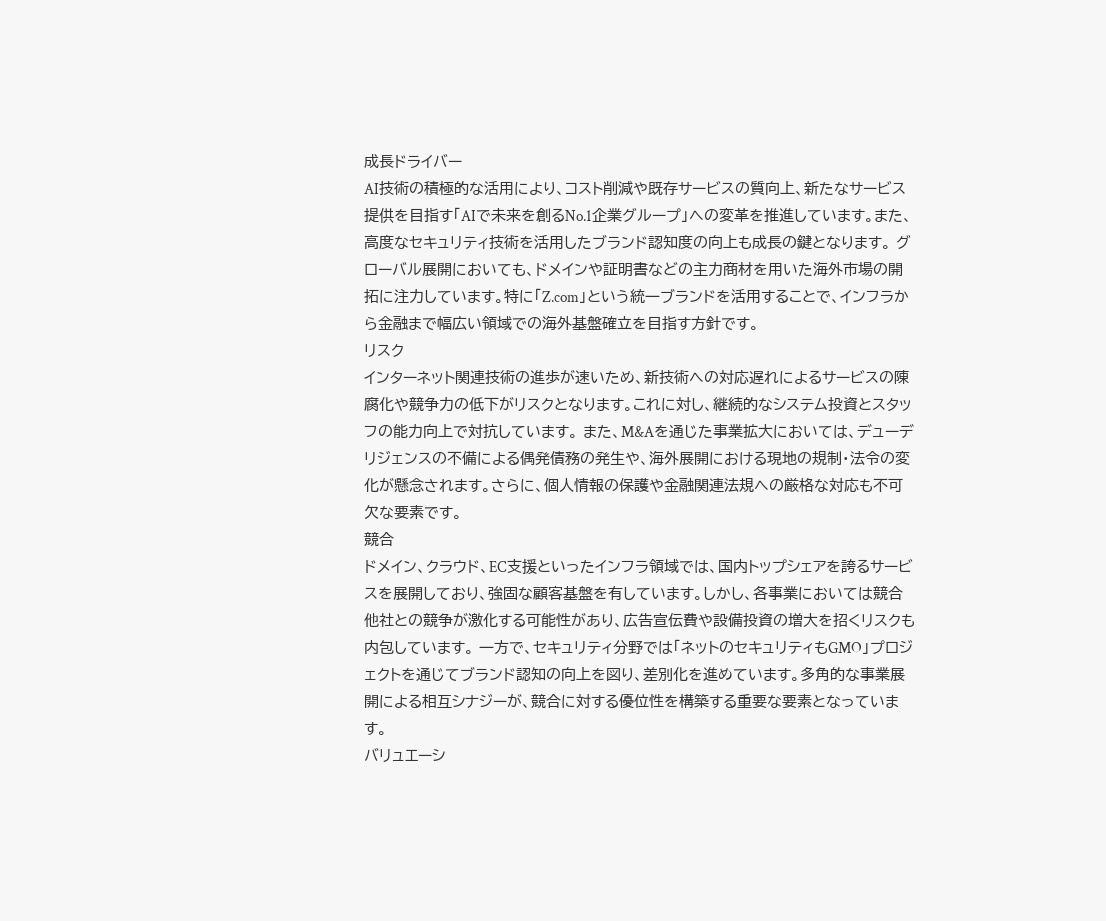成長ドライバー
AI技術の積極的な活用により、コスト削減や既存サービスの質向上、新たなサービス提供を目指す「AIで未来を創るNo.1企業グループ」への変革を推進しています。また、高度なセキュリティ技術を活用したブランド認知度の向上も成長の鍵となります。 グローバル展開においても、ドメインや証明書などの主力商材を用いた海外市場の開拓に注力しています。特に「Z.com」という統一ブランドを活用することで、インフラから金融まで幅広い領域での海外基盤確立を目指す方針です。
リスク
インターネット関連技術の進歩が速いため、新技術への対応遅れによるサービスの陳腐化や競争力の低下がリスクとなります。これに対し、継続的なシステム投資とスタッフの能力向上で対抗しています。 また、M&Aを通じた事業拡大においては、デューデリジェンスの不備による偶発債務の発生や、海外展開における現地の規制・法令の変化が懸念されます。さらに、個人情報の保護や金融関連法規への厳格な対応も不可欠な要素です。
競合
ドメイン、クラウド、EC支援といったインフラ領域では、国内トップシェアを誇るサービスを展開しており、強固な顧客基盤を有しています。しかし、各事業においては競合他社との競争が激化する可能性があり、広告宣伝費や設備投資の増大を招くリスクも内包しています。 一方で、セキュリティ分野では「ネットのセキュリティもGMO」プロジェクトを通じてブランド認知の向上を図り、差別化を進めています。多角的な事業展開による相互シナジーが、競合に対する優位性を構築する重要な要素となっています。
バリュエーシ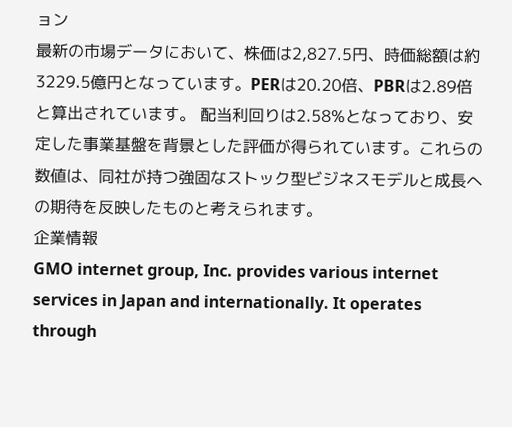ョン
最新の市場データにおいて、株価は2,827.5円、時価総額は約3229.5億円となっています。PERは20.20倍、PBRは2.89倍と算出されています。 配当利回りは2.58%となっており、安定した事業基盤を背景とした評価が得られています。これらの数値は、同社が持つ強固なストック型ビジネスモデルと成長への期待を反映したものと考えられます。
企業情報
GMO internet group, Inc. provides various internet services in Japan and internationally. It operates through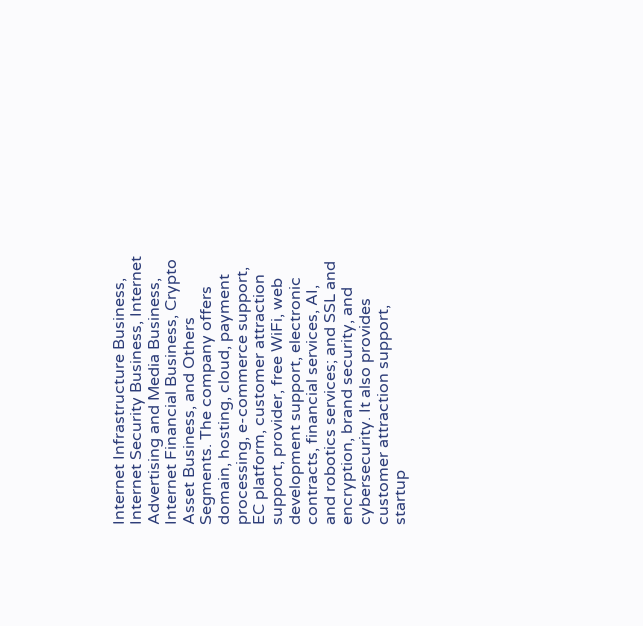Internet Infrastructure Business, Internet Security Business, Internet Advertising and Media Business, Internet Financial Business, Crypto Asset Business, and Others Segments. The company offers domain, hosting, cloud, payment processing, e-commerce support, EC platform, customer attraction support, provider, free WiFi, web development support, electronic contracts, financial services, AI, and robotics services; and SSL and encryption, brand security, and cybersecurity. It also provides customer attraction support, startup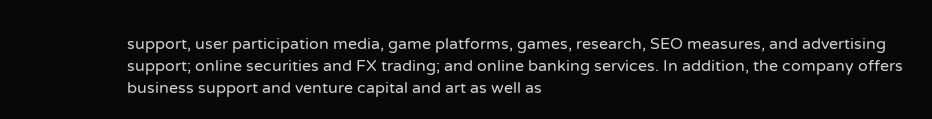support, user participation media, game platforms, games, research, SEO measures, and advertising support; online securities and FX trading; and online banking services. In addition, the company offers business support and venture capital and art as well as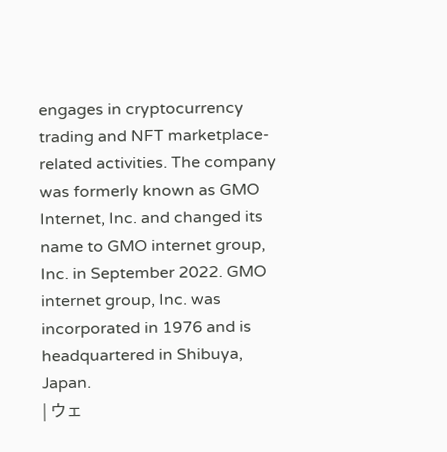engages in cryptocurrency trading and NFT marketplace-related activities. The company was formerly known as GMO Internet, Inc. and changed its name to GMO internet group, Inc. in September 2022. GMO internet group, Inc. was incorporated in 1976 and is headquartered in Shibuya, Japan.
| ウェ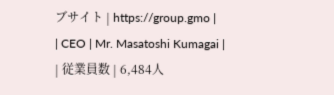ブサイト | https://group.gmo |
| CEO | Mr. Masatoshi Kumagai |
| 従業員数 | 6,484人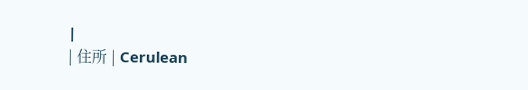|
| 住所 | Cerulean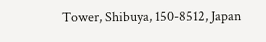Tower, Shibuya, 150-8512, Japan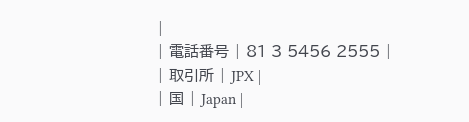|
| 電話番号 | 81 3 5456 2555 |
| 取引所 | JPX |
| 国 | Japan |